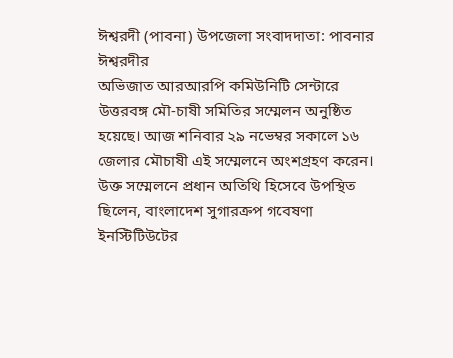ঈশ্বরদী (পাবনা) উপজেলা সংবাদদাতা: পাবনার ঈশ্বরদীর
অভিজাত আরআরপি কমিউনিটি সেন্টারে উত্তরবঙ্গ মৌ-চাষী সমিতির সম্মেলন অনুষ্ঠিত হয়েছে। আজ শনিবার ২৯ নভেম্বর সকালে ১৬ জেলার মৌচাষী এই সম্মেলনে অংশগ্রহণ করেন। উক্ত সম্মেলনে প্রধান অতিথি হিসেবে উপস্থিত ছিলেন, বাংলাদেশ সুগারক্রপ গবেষণা ইনস্টিটিউটের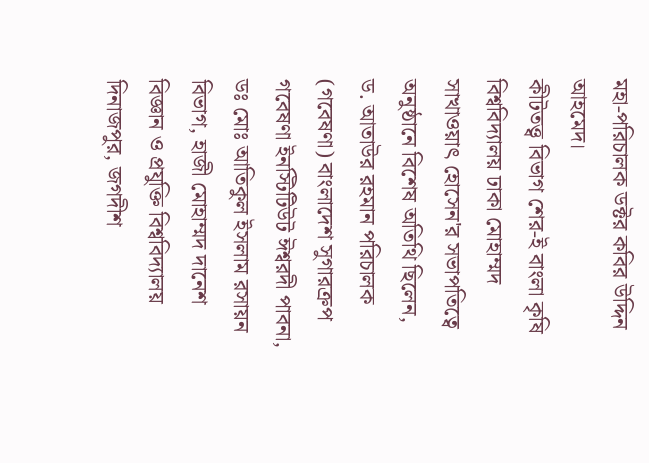মহা-পরিচালক ডক্টর কবির উদ্দিন আহমেদ।
কীটতত্ত্ব বিভাগ শের-ই বাংলা কৃষি বিশ্ববিদ্যালয় ঢাকা মোহাম্মদ সাখাওয়াৎ হোসেন'র সভাপতিত্বে অনুষ্ঠানে বিশেষ অতিথি ছিলেন, ড. আতাউর রহমান পরিচালক (গবেষণা) বাংলাদেশ সুগারক্রপ গবেষণা ইনস্টিটিউট ঈশ্বরদী পাবনা, ডঃ মোঃ আতিকুল ইসলাম রসায়ন বিভাগ, হাজী মোহাম্মদ দানেশ বিজ্ঞান ও প্রযুক্তি বিশ্ববিদ্যালয় দিনাজপুর, জগদীশ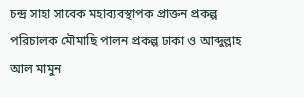চন্দ্র সাহা সাবেক মহাব্যবস্থাপক প্রাক্তন প্রকল্প পরিচালক মৌমাছি পালন প্রকল্প ঢাকা ও আব্দুল্লাহ আল মামুন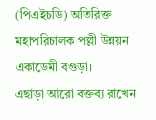(পিএইচডি) অতিরিক্ত মহাপরিচালক পল্লী উন্নয়ন একাডেমী বগুড়া।
এছাড়া আরো বক্তব্য রাখেন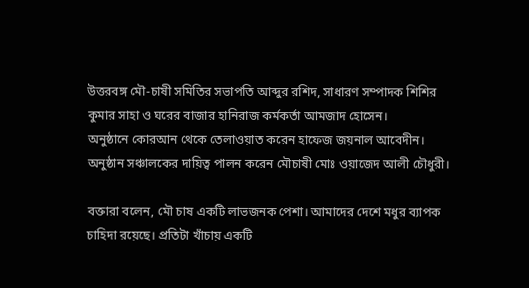উত্তরবঙ্গ মৌ-চাষী সমিতির সভাপতি আব্দুর রশিদ, সাধারণ সম্পাদক শিশির কুমার সাহা ও ঘরের বাজার হানিরাজ কর্মকর্তা আমজাদ হোসেন।
অনুষ্ঠানে কোরআন থেকে তেলাওয়াত করেন হাফেজ জয়নাল আবেদীন। অনুষ্ঠান সঞ্চালকের দায়িত্ব পালন করেন মৌচাষী মোঃ ওয়াজেদ আলী চৌধুরী।

বক্তারা বলেন, মৌ চাষ একটি লাভজনক পেশা। আমাদের দেশে মধুর ব্যাপক চাহিদা রয়েছে। প্রতিটা খাঁচায় একটি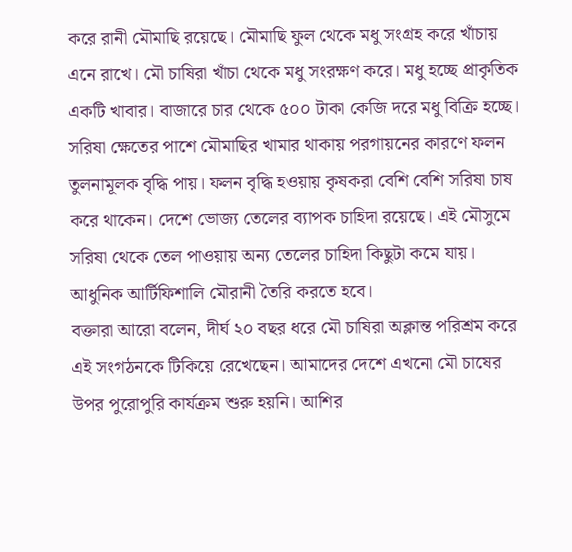করে রানী মৌমাছি রয়েছে। মৌমাছি ফুল থেকে মধু সংগ্রহ করে খাঁচায় এনে রাখে। মৌ চাষিরা খাঁচা থেকে মধু সংরক্ষণ করে। মধু হচ্ছে প্রাকৃতিক একটি খাবার। বাজারে চার থেকে ৫০০ টাকা কেজি দরে মধু বিক্রি হচ্ছে। সরিষা ক্ষেতের পাশে মৌমাছির খামার থাকায় পরগায়নের কারণে ফলন তুলনামূলক বৃদ্ধি পায়। ফলন বৃদ্ধি হওয়ায় কৃষকরা বেশি বেশি সরিষা চাষ করে থাকেন। দেশে ভোজ্য তেলের ব্যাপক চাহিদা রয়েছে। এই মৌসুমে সরিষা থেকে তেল পাওয়ায় অন্য তেলের চাহিদা কিছুটা কমে যায়। আধুনিক আর্টিফিশালি মৌরানী তৈরি করতে হবে।
বক্তারা আরো বলেন, দীর্ঘ ২০ বছর ধরে মৌ চাষিরা অক্লান্ত পরিশ্রম করে এই সংগঠনকে টিকিয়ে রেখেছেন। আমাদের দেশে এখনো মৌ চাষের উপর পুরোপুরি কার্যক্রম শুরু হয়নি। আশির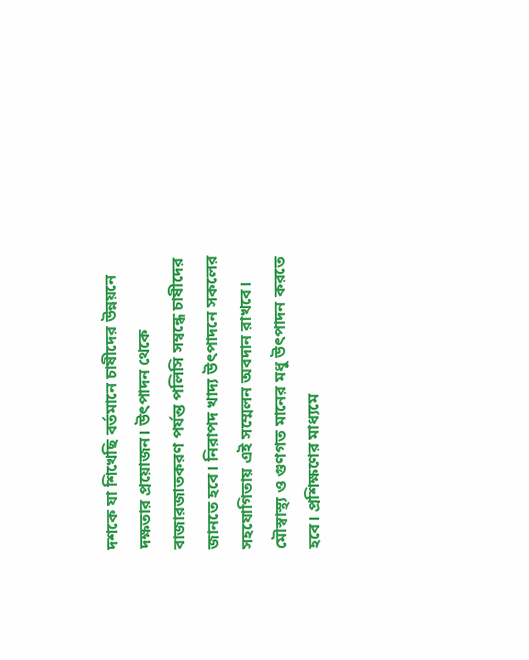দশকে যা শিখেছি বর্তমানে চাষীদের উন্নয়নে দক্ষতার প্রয়োজন। উৎপাদন থেকে বাজারজাতকরণ পর্যন্ত পলিসি সম্বন্ধে চাষীদের জানতে হবে। নিরাপদ খাদ্য উৎপাদনে সকলের সহযোগিতায় এই সম্মেলন অবদান রাখবে। মৌস্বাস্থ্য ও গুণগত মানের মধু উৎপাদন করতে হবে। প্রশিক্ষণের মাধ্যমে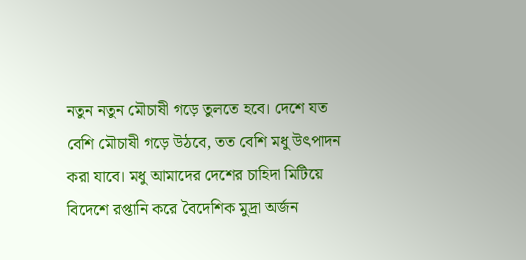নতুন নতুন মৌচাষী গড়ে তুলতে হবে। দেশে যত বেশি মৌচাষী গড়ে উঠবে, তত বেশি মধু উৎপাদন করা যাবে। মধু আমাদের দেশের চাহিদা মিটিয়ে বিদেশে রপ্তানি করে বৈদেশিক মুদ্রা অর্জন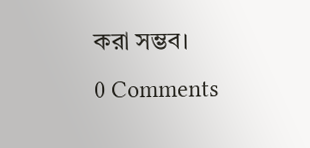করা সম্ভব।
0 Comments